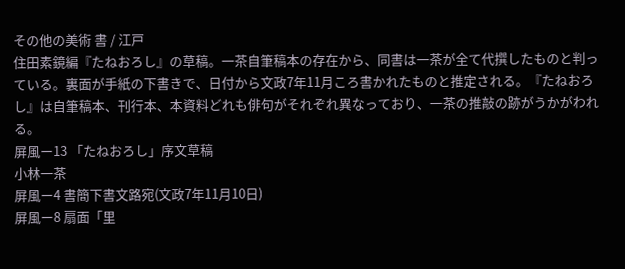その他の美術 書 / 江戸
住田素鏡編『たねおろし』の草稿。一茶自筆稿本の存在から、同書は一茶が全て代撰したものと判っている。裏面が手紙の下書きで、日付から文政7年11月ころ書かれたものと推定される。『たねおろし』は自筆稿本、刊行本、本資料どれも俳句がそれぞれ異なっており、一茶の推敲の跡がうかがわれる。
屏風ー13 「たねおろし」序文草稿
小林一茶
屏風ー4 書簡下書文路宛(文政7年11月10日)
屏風ー8 扇面「里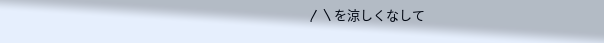〳〵を涼しくなして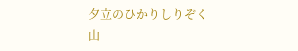夕立のひかりしりぞく山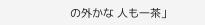の外かな 人も一茶」